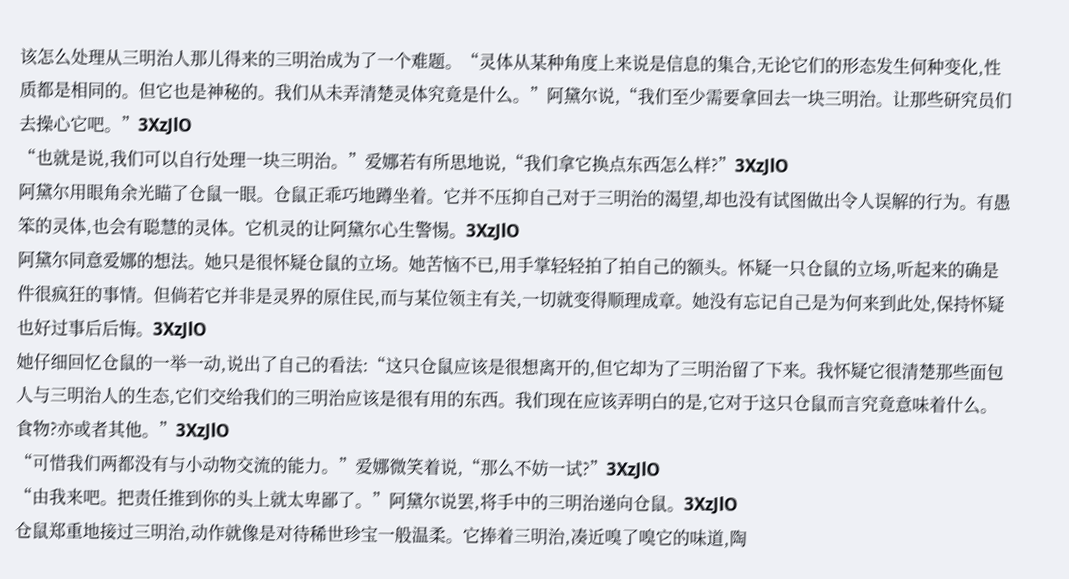该怎么处理从三明治人那儿得来的三明治成为了一个难题。“灵体从某种角度上来说是信息的集合,无论它们的形态发生何种变化,性质都是相同的。但它也是神秘的。我们从未弄清楚灵体究竟是什么。”阿黛尔说,“我们至少需要拿回去一块三明治。让那些研究员们去操心它吧。”3XzJlO
“也就是说,我们可以自行处理一块三明治。”爱娜若有所思地说,“我们拿它换点东西怎么样?”3XzJlO
阿黛尔用眼角余光瞄了仓鼠一眼。仓鼠正乖巧地蹲坐着。它并不压抑自己对于三明治的渴望,却也没有试图做出令人误解的行为。有愚笨的灵体,也会有聪慧的灵体。它机灵的让阿黛尔心生警惕。3XzJlO
阿黛尔同意爱娜的想法。她只是很怀疑仓鼠的立场。她苦恼不已,用手掌轻轻拍了拍自己的额头。怀疑一只仓鼠的立场,听起来的确是件很疯狂的事情。但倘若它并非是灵界的原住民,而与某位领主有关,一切就变得顺理成章。她没有忘记自己是为何来到此处,保持怀疑也好过事后后悔。3XzJlO
她仔细回忆仓鼠的一举一动,说出了自己的看法:“这只仓鼠应该是很想离开的,但它却为了三明治留了下来。我怀疑它很清楚那些面包人与三明治人的生态,它们交给我们的三明治应该是很有用的东西。我们现在应该弄明白的是,它对于这只仓鼠而言究竟意味着什么。食物?亦或者其他。”3XzJlO
“可惜我们两都没有与小动物交流的能力。”爱娜微笑着说,“那么不妨一试?”3XzJlO
“由我来吧。把责任推到你的头上就太卑鄙了。”阿黛尔说罢,将手中的三明治递向仓鼠。3XzJlO
仓鼠郑重地接过三明治,动作就像是对待稀世珍宝一般温柔。它捧着三明治,凑近嗅了嗅它的味道,陶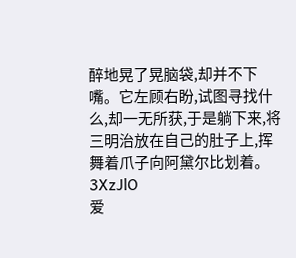醉地晃了晃脑袋,却并不下嘴。它左顾右盼,试图寻找什么,却一无所获,于是躺下来,将三明治放在自己的肚子上,挥舞着爪子向阿黛尔比划着。3XzJlO
爱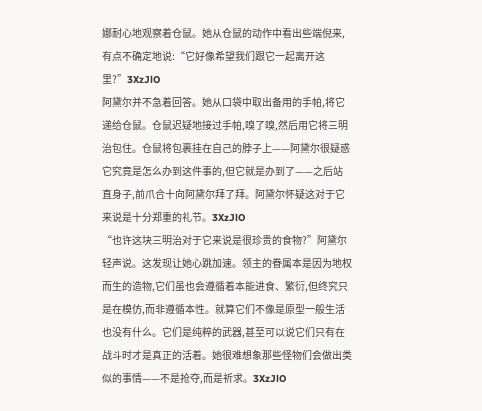娜耐心地观察着仓鼠。她从仓鼠的动作中看出些端倪来,有点不确定地说:“它好像希望我们跟它一起离开这里?”3XzJlO
阿黛尔并不急着回答。她从口袋中取出备用的手帕,将它递给仓鼠。仓鼠迟疑地接过手帕,嗅了嗅,然后用它将三明治包住。仓鼠将包裹挂在自己的脖子上——阿黛尔很疑惑它究竟是怎么办到这件事的,但它就是办到了——之后站直身子,前爪合十向阿黛尔拜了拜。阿黛尔怀疑这对于它来说是十分郑重的礼节。3XzJlO
“也许这块三明治对于它来说是很珍贵的食物?”阿黛尔轻声说。这发现让她心跳加速。领主的眷属本是因为地权而生的造物,它们虽也会遵循着本能进食、繁衍,但终究只是在模仿,而非遵循本性。就算它们不像是原型一般生活也没有什么。它们是纯粹的武器,甚至可以说它们只有在战斗时才是真正的活着。她很难想象那些怪物们会做出类似的事情——不是抢夺,而是祈求。3XzJlO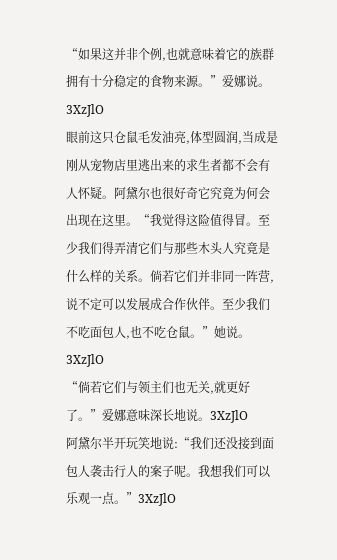“如果这并非个例,也就意味着它的族群拥有十分稳定的食物来源。”爱娜说。3XzJlO
眼前这只仓鼠毛发油亮,体型圆润,当成是刚从宠物店里逃出来的求生者都不会有人怀疑。阿黛尔也很好奇它究竟为何会出现在这里。“我觉得这险值得冒。至少我们得弄清它们与那些木头人究竟是什么样的关系。倘若它们并非同一阵营,说不定可以发展成合作伙伴。至少我们不吃面包人,也不吃仓鼠。”她说。3XzJlO
“倘若它们与领主们也无关,就更好了。”爱娜意味深长地说。3XzJlO
阿黛尔半开玩笑地说:“我们还没接到面包人袭击行人的案子呢。我想我们可以乐观一点。”3XzJlO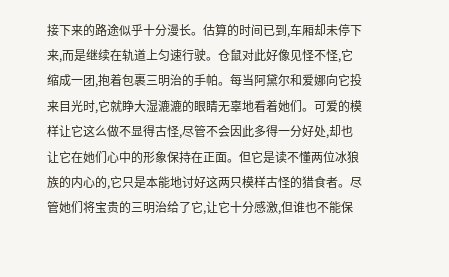接下来的路途似乎十分漫长。估算的时间已到,车厢却未停下来,而是继续在轨道上匀速行驶。仓鼠对此好像见怪不怪,它缩成一团,抱着包裹三明治的手帕。每当阿黛尔和爱娜向它投来目光时,它就睁大湿漉漉的眼睛无辜地看着她们。可爱的模样让它这么做不显得古怪,尽管不会因此多得一分好处,却也让它在她们心中的形象保持在正面。但它是读不懂两位冰狼族的内心的,它只是本能地讨好这两只模样古怪的猎食者。尽管她们将宝贵的三明治给了它,让它十分感激,但谁也不能保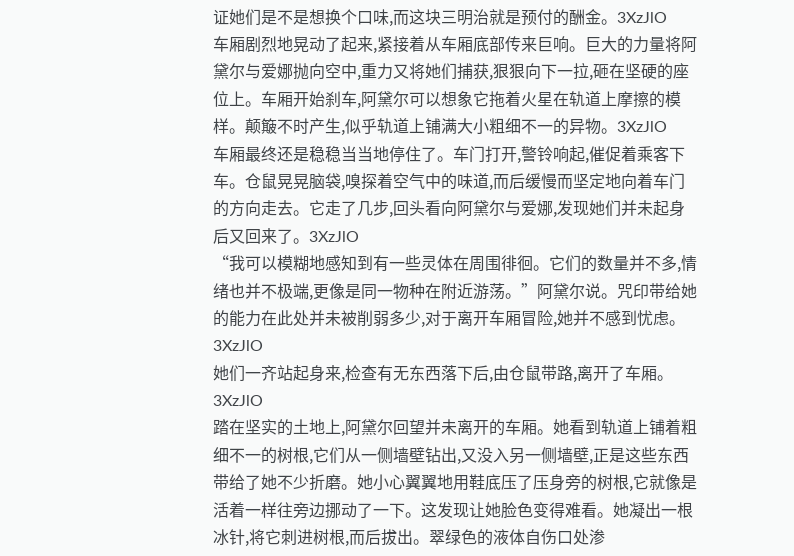证她们是不是想换个口味,而这块三明治就是预付的酬金。3XzJlO
车厢剧烈地晃动了起来,紧接着从车厢底部传来巨响。巨大的力量将阿黛尔与爱娜抛向空中,重力又将她们捕获,狠狠向下一拉,砸在坚硬的座位上。车厢开始刹车,阿黛尔可以想象它拖着火星在轨道上摩擦的模样。颠簸不时产生,似乎轨道上铺满大小粗细不一的异物。3XzJlO
车厢最终还是稳稳当当地停住了。车门打开,警铃响起,催促着乘客下车。仓鼠晃晃脑袋,嗅探着空气中的味道,而后缓慢而坚定地向着车门的方向走去。它走了几步,回头看向阿黛尔与爱娜,发现她们并未起身后又回来了。3XzJlO
“我可以模糊地感知到有一些灵体在周围徘徊。它们的数量并不多,情绪也并不极端,更像是同一物种在附近游荡。”阿黛尔说。咒印带给她的能力在此处并未被削弱多少,对于离开车厢冒险,她并不感到忧虑。3XzJlO
她们一齐站起身来,检查有无东西落下后,由仓鼠带路,离开了车厢。3XzJlO
踏在坚实的土地上,阿黛尔回望并未离开的车厢。她看到轨道上铺着粗细不一的树根,它们从一侧墙壁钻出,又没入另一侧墙壁,正是这些东西带给了她不少折磨。她小心翼翼地用鞋底压了压身旁的树根,它就像是活着一样往旁边挪动了一下。这发现让她脸色变得难看。她凝出一根冰针,将它刺进树根,而后拔出。翠绿色的液体自伤口处渗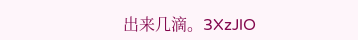出来几滴。3XzJlO